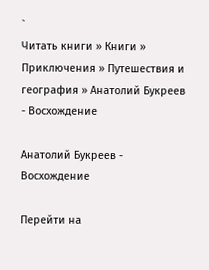`
Читать книги » Книги » Приключения » Путешествия и география » Анатолий Букреев - Восхождение

Анатолий Букреев - Восхождение

Перейти на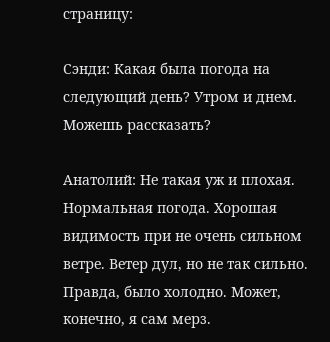страницу:

Сэнди: Какая была погода на следующий день? Утром и днем. Можешь рассказать?

Анатолий: Не такая уж и плохая. Нормальная погода. Хорошая видимость при не очень сильном ветре. Ветер дул, но не так сильно. Правда, было холодно. Может, конечно, я сам мерз.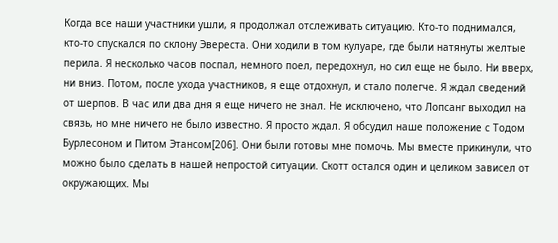Когда все наши участники ушли, я продолжал отслеживать ситуацию. Кто-то поднимался, кто-то спускался по склону Эвереста. Они ходили в том кулуаре, где были натянуты желтые перила. Я несколько часов поспал, немного поел, передохнул, но сил еще не было. Ни вверх, ни вниз. Потом, после ухода участников, я еще отдохнул, и стало полегче. Я ждал сведений от шерпов. В час или два дня я еще ничего не знал. Не исключено, что Лопсанг выходил на связь, но мне ничего не было известно. Я просто ждал. Я обсудил наше положение с Тодом Бурлесоном и Питом Этансом[206]. Они были готовы мне помочь. Мы вместе прикинули, что можно было сделать в нашей непростой ситуации. Скотт остался один и целиком зависел от окружающих. Мы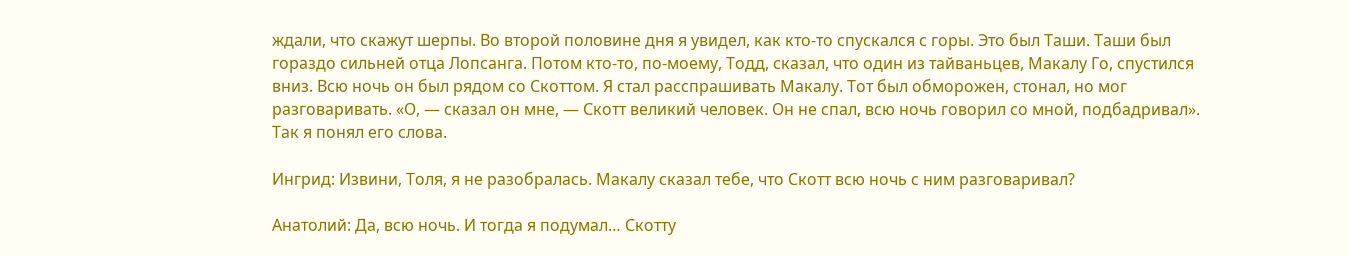ждали, что скажут шерпы. Во второй половине дня я увидел, как кто-то спускался с горы. Это был Таши. Таши был гораздо сильней отца Лопсанга. Потом кто-то, по-моему, Тодд, сказал, что один из тайваньцев, Макалу Го, спустился вниз. Всю ночь он был рядом со Скоттом. Я стал расспрашивать Макалу. Тот был обморожен, стонал, но мог разговаривать. «О, — сказал он мне, — Скотт великий человек. Он не спал, всю ночь говорил со мной, подбадривал». Так я понял его слова.

Ингрид: Извини, Толя, я не разобралась. Макалу сказал тебе, что Скотт всю ночь с ним разговаривал?

Анатолий: Да, всю ночь. И тогда я подумал… Скотту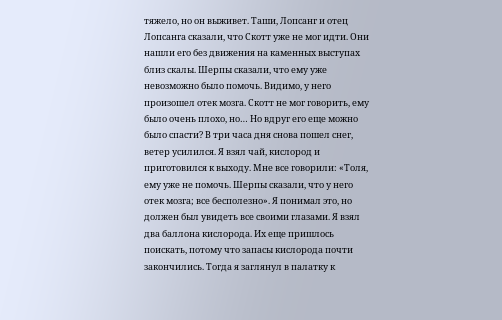тяжело, но он выживет. Таши, Лопсанг и отец Лопсанга сказали, что Скотт уже не мог идти. Они нашли его без движения на каменных выступах близ скалы. Шерпы сказали, что ему уже невозможно было помочь. Видимо, у него произошел отек мозга. Скотт не мог говорить, ему было очень плохо, но… Но вдруг его еще можно было спасти? В три часа дня снова пошел снег, ветер усилился. Я взял чай, кислород и приготовился к выходу. Мне все говорили: «Толя, ему уже не помочь. Шерпы сказали, что у него отек мозга; все бесполезно». Я понимал это, но должен был увидеть все своими глазами. Я взял два баллона кислорода. Их еще пришлось поискать, потому что запасы кислорода почти закончились. Тогда я заглянул в палатку к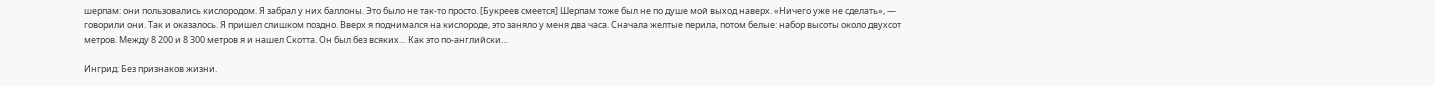шерпам: они пользовались кислородом. Я забрал у них баллоны. Это было не так-то просто. [Букреев смеется] Шерпам тоже был не по душе мой выход наверх. «Ничего уже не сделать», — говорили они. Так и оказалось. Я пришел слишком поздно. Вверх я поднимался на кислороде, это заняло у меня два часа. Сначала желтые перила, потом белые: набор высоты около двухсот метров. Между 8 200 и 8 300 метров я и нашел Скотта. Он был без всяких… Как это по-английски…

Ингрид: Без признаков жизни.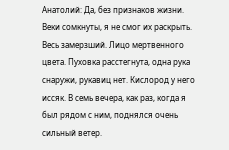Анатолий: Да, без признаков жизни. Веки сомкнуты, я не смог их раскрыть. Весь замерзший. Лицо мертвенного цвета. Пуховка расстегнута, одна рука снаружи, рукавиц нет. Кислород у него иссяк. В семь вечера, как раз, когда я был рядом с ним, поднялся очень сильный ветер.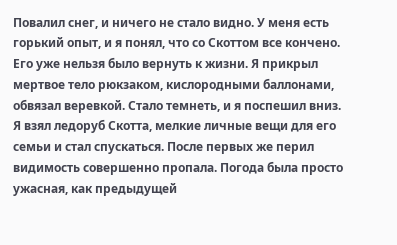Повалил снег, и ничего не стало видно. У меня есть горький опыт, и я понял, что со Скоттом все кончено. Его уже нельзя было вернуть к жизни. Я прикрыл мертвое тело рюкзаком, кислородными баллонами, обвязал веревкой. Стало темнеть, и я поспешил вниз. Я взял ледоруб Скотта, мелкие личные вещи для его семьи и стал спускаться. После первых же перил видимость совершенно пропала. Погода была просто ужасная, как предыдущей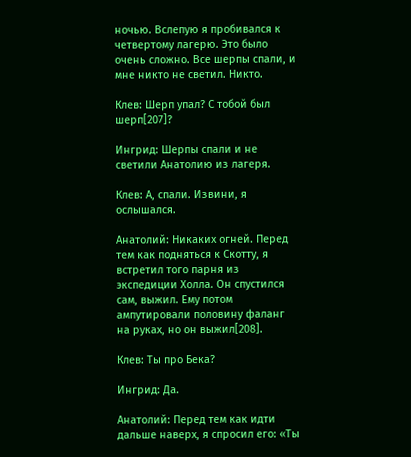ночью. Вслепую я пробивался к четвертому лагерю. Это было очень сложно. Все шерпы спали, и мне никто не светил. Никто.

Клев: Шерп упал? С тобой был шерп[207]?

Ингрид: Шерпы спали и не светили Анатолию из лагеря.

Клев: А, спали. Извини, я ослышался.

Анатолий: Никаких огней. Перед тем как подняться к Скотту, я встретил того парня из экспедиции Холла. Он спустился сам, выжил. Ему потом ампутировали половину фаланг на руках, но он выжил[208].

Клев: Ты про Бека?

Ингрид: Да.

Анатолий: Перед тем как идти дальше наверх, я спросил его: «Ты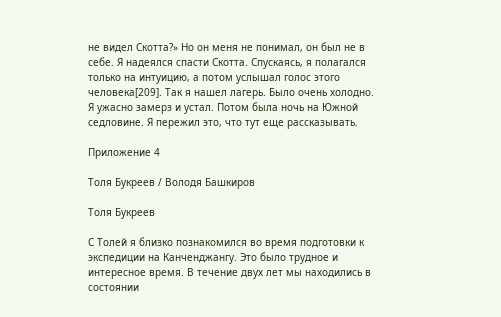не видел Скотта?» Но он меня не понимал, он был не в себе. Я надеялся спасти Скотта. Спускаясь, я полагался только на интуицию, а потом услышал голос этого человека[209]. Так я нашел лагерь. Было очень холодно. Я ужасно замерз и устал. Потом была ночь на Южной седловине. Я пережил это, что тут еще рассказывать.

Приложение 4

Толя Букреев / Володя Башкиров

Толя Букреев

С Толей я близко познакомился во время подготовки к экспедиции на Канченджангу. Это было трудное и интересное время. В течение двух лет мы находились в состоянии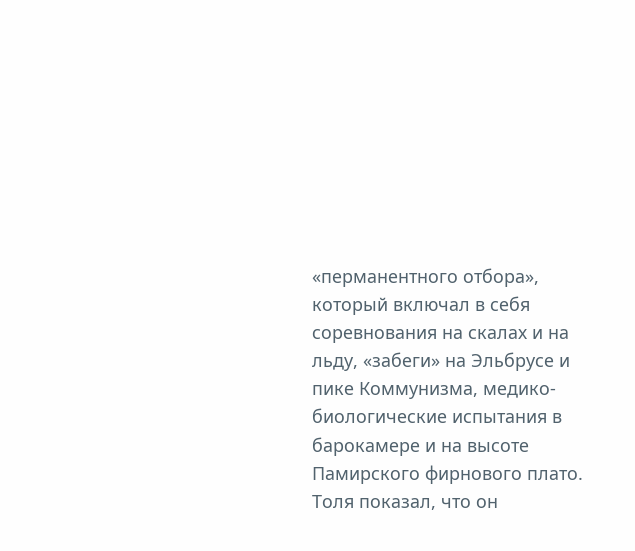«перманентного отбора», который включал в себя соревнования на скалах и на льду, «забеги» на Эльбрусе и пике Коммунизма, медико-биологические испытания в барокамере и на высоте Памирского фирнового плато. Толя показал, что он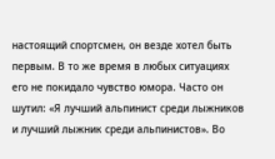настоящий спортсмен, он везде хотел быть первым. В то же время в любых ситуациях его не покидало чувство юмора. Часто он шутил: «Я лучший альпинист среди лыжников и лучший лыжник среди альпинистов». Во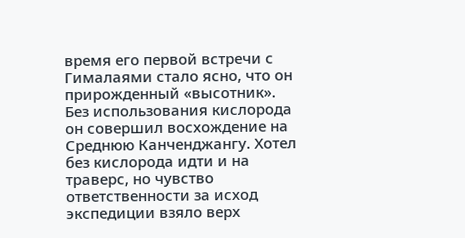время его первой встречи с Гималаями стало ясно, что он прирожденный «высотник». Без использования кислорода он совершил восхождение на Среднюю Канченджангу. Хотел без кислорода идти и на траверс, но чувство ответственности за исход экспедиции взяло верх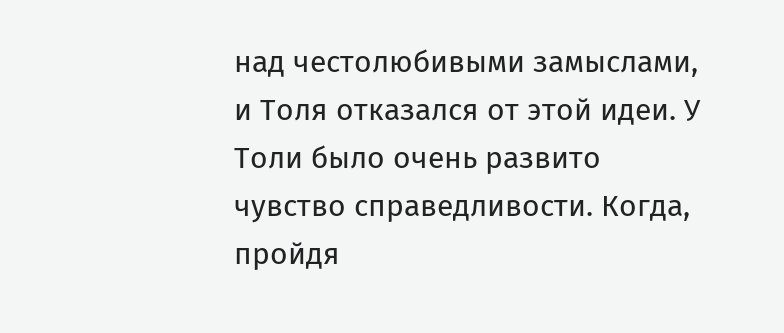над честолюбивыми замыслами, и Толя отказался от этой идеи. У Толи было очень развито чувство справедливости. Когда, пройдя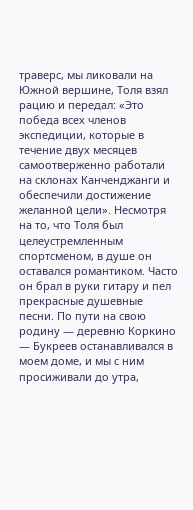траверс, мы ликовали на Южной вершине, Толя взял рацию и передал: «Это победа всех членов экспедиции, которые в течение двух месяцев самоотверженно работали на склонах Канченджанги и обеспечили достижение желанной цели». Несмотря на то, что Толя был целеустремленным спортсменом, в душе он оставался романтиком. Часто он брал в руки гитару и пел прекрасные душевные песни. По пути на свою родину — деревню Коркино — Букреев останавливался в моем доме, и мы с ним просиживали до утра,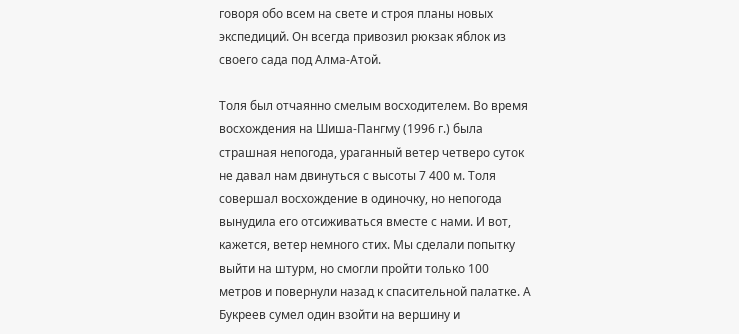говоря обо всем на свете и строя планы новых экспедиций. Он всегда привозил рюкзак яблок из своего сада под Алма-Атой.

Толя был отчаянно смелым восходителем. Во время восхождения на Шиша-Пангму (1996 г.) была страшная непогода, ураганный ветер четверо суток не давал нам двинуться с высоты 7 400 м. Толя совершал восхождение в одиночку, но непогода вынудила его отсиживаться вместе с нами. И вот, кажется, ветер немного стих. Мы сделали попытку выйти на штурм, но смогли пройти только 100 метров и повернули назад к спасительной палатке. А Букреев сумел один взойти на вершину и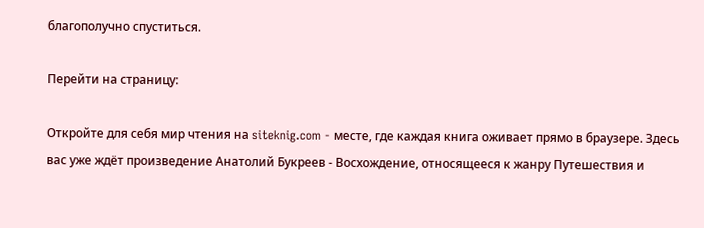благополучно спуститься.

Перейти на страницу:

Откройте для себя мир чтения на siteknig.com - месте, где каждая книга оживает прямо в браузере. Здесь вас уже ждёт произведение Анатолий Букреев - Восхождение, относящееся к жанру Путешествия и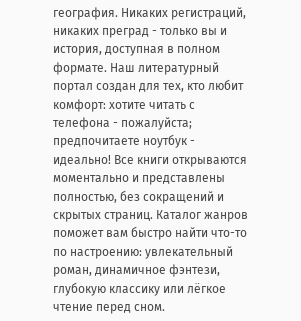география. Никаких регистраций, никаких преград - только вы и история, доступная в полном формате. Наш литературный портал создан для тех, кто любит комфорт: хотите читать с телефона - пожалуйста; предпочитаете ноутбук - идеально! Все книги открываются моментально и представлены полностью, без сокращений и скрытых страниц. Каталог жанров поможет вам быстро найти что-то по настроению: увлекательный роман, динамичное фэнтези, глубокую классику или лёгкое чтение перед сном.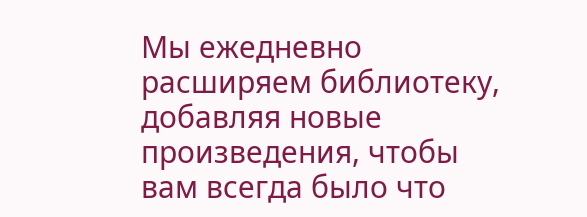Мы ежедневно расширяем библиотеку, добавляя новые произведения, чтобы вам всегда было что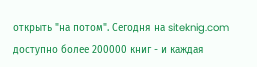открыть "на потом". Сегодня на siteknig.com доступно более 200000 книг - и каждая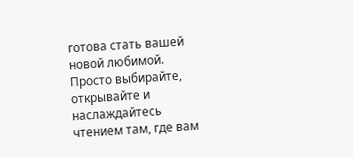готова стать вашей новой любимой. Просто выбирайте, открывайте и наслаждайтесь чтением там, где вам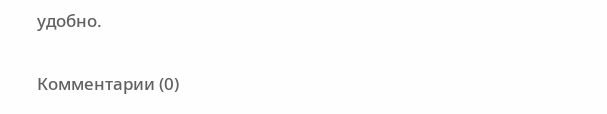удобно.

Комментарии (0)